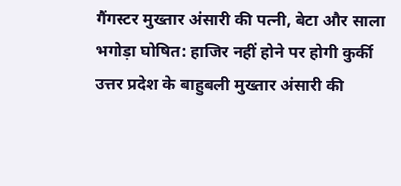गैंगस्टर मुख्तार अंसारी की पत्नी, बेटा और साला भगोड़ा घोषित: हाजिर नहीं होने पर होगी कुर्की
उत्तर प्रदेश के बाहुबली मुख्तार अंसारी की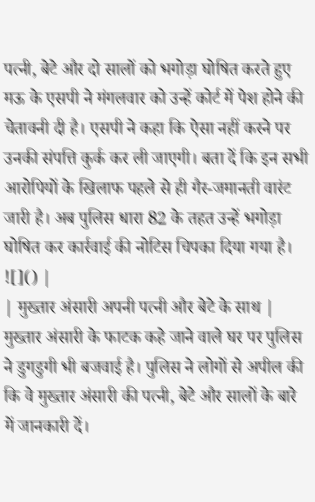पत्नी, बेटे और दो सालों को भगोड़ा घोषित करते हुए मऊ के एसपी ने मंगलवार को उन्हें कोर्ट में पेश होने की चेतावनी दी है। एसपी ने कहा कि ऐसा नहीं करने पर उनकी संपत्ति कुर्क कर ली जाएगी। बता दें कि इन सभी आरोपियों के खिलाफ पहले से ही गैर-जमानती वारंट जारी है। अब पुलिस धारा 82 के तहत उन्हें भगोड़ा घोषित कर कार्रवाई की नोटिस चिपका दिया गया है।
![]() |
| मुख्तार अंसारी अपनी पत्नी और बेटे के साथ |
मुख्तार अंसारी के फाटक कहे जाने वाले घर पर पुलिस ने डुगडुगी भी बजवाई है। पुलिस ने लोगों से अपील की कि वे मुख्तार अंसारी की पत्नी, बेटे और सालों के बारे में जानकारी दें।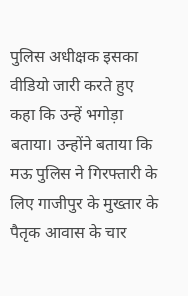पुलिस अधीक्षक इसका वीडियो जारी करते हुए कहा कि उन्हें भगोड़ा बताया। उन्होंने बताया कि मऊ पुलिस ने गिरफ्तारी के लिए गाजीपुर के मुख्तार के पैतृक आवास के चार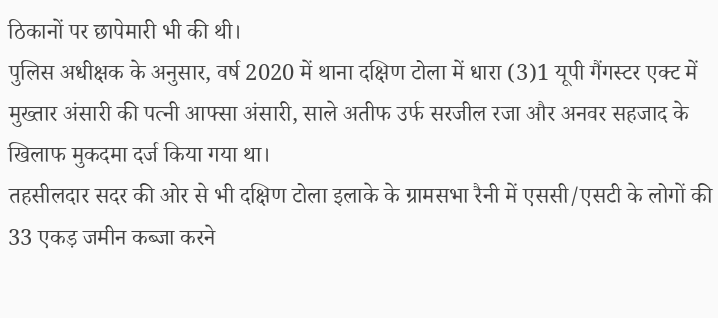ठिकानों पर छापेमारी भी की थी।
पुलिस अधीक्षक के अनुसार, वर्ष 2020 में थाना दक्षिण टोला में धारा (3)1 यूपी गैंगस्टर एक्ट में मुख्तार अंसारी की पत्नी आफ्सा अंसारी, साले अतीफ उर्फ सरजील रजा और अनवर सहजाद के खिलाफ मुकदमा दर्ज किया गया था।
तहसीलदार सदर की ओर से भी दक्षिण टोला इलाके के ग्रामसभा रैनी में एससी/एसटी के लोगों की 33 एकड़ जमीन कब्जा करने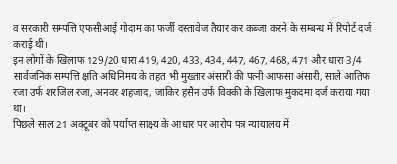व सरकारी सम्पत्ति एफसीआई गोदाम का फर्जी दस्तावेज तैयार कर कब्जा करने के सम्बन्ध में रिपोर्ट दर्ज कराई थी।
इन लोगों के खिलाफ 129/20 धारा 419, 420, 433, 434, 447, 467, 468, 471 और धारा 3/4 सार्वजनिक सम्पत्ति क्षति अधिनिमय के तहत भी मुख्तार अंसारी की पत्नी आफसा अंसारी, साले आतिफ रजा उर्फ शरजिल रजा, अनवर शहजाद, जाकिर हसैन उर्फ विक्की के खिलाफ मुकदमा दर्ज कराया गया था।
पिछले साल 21 अक्टूबर को पर्याप्त साक्ष्य के आधार पर आरोप पत्र न्यायालय में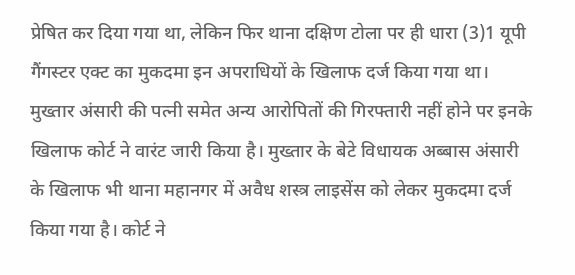प्रेषित कर दिया गया था, लेकिन फिर थाना दक्षिण टोला पर ही धारा (3)1 यूपी गैंगस्टर एक्ट का मुकदमा इन अपराधियों के खिलाफ दर्ज किया गया था।
मुख्तार अंसारी की पत्नी समेत अन्य आरोपितों की गिरफ्तारी नहीं होने पर इनके खिलाफ कोर्ट ने वारंट जारी किया है। मुख्तार के बेटे विधायक अब्बास अंसारी के खिलाफ भी थाना महानगर में अवैध शस्त्र लाइसेंस को लेकर मुकदमा दर्ज किया गया है। कोर्ट ने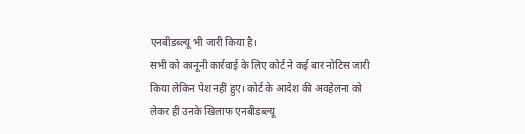एनबीडब्ल्यू भी जारी किया है।
सभी को कानूनी कार्रवाई के लिए कोर्ट ने कई बार नोटिस जारी किया लेकिन पेश नहीं हुए। कोर्ट के आदेश की अवहेलना को लेकर ही उनके खिलाफ एनबीडब्ल्यू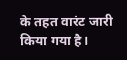के तहत वारंट जारी किया गया है।